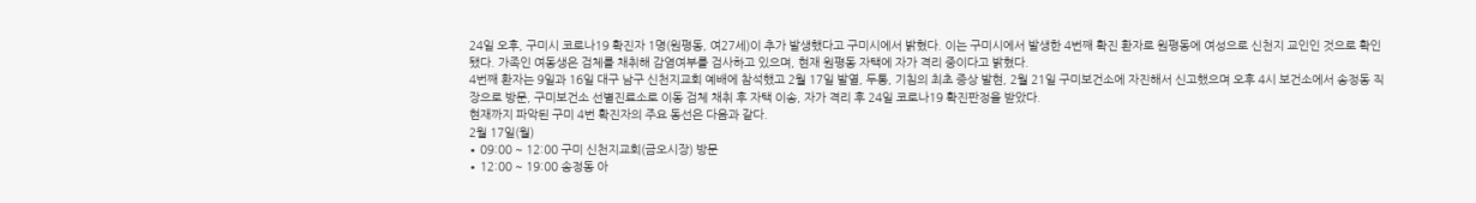24일 오후, 구미시 코로나19 확진자 1명(원평동, 여27세)이 추가 발생했다고 구미시에서 밝혔다. 이는 구미시에서 발생한 4번째 확진 환자로 원평동에 여성으로 신천지 교인인 것으로 확인됐다. 가족인 여동생은 검체를 채취해 감염여부를 검사하고 있으며, 현재 원평동 자택에 자가 격리 중이다고 밝혔다.
4번째 환자는 9일과 16일 대구 남구 신천지교회 예배에 참석했고 2월 17일 발열, 두통, 기침의 최초 증상 발현, 2월 21일 구미보건소에 자진해서 신고했으며 오후 4시 보건소에서 송정동 직장으로 방문, 구미보건소 선별진료소로 이동 검체 채취 후 자택 이송, 자가 격리 후 24일 코로나19 확진판정을 받았다.
현재까지 파악된 구미 4번 확진자의 주요 동선은 다음과 같다.
2월 17일(월)
∙ 09:00 ~ 12:00 구미 신천지교회(금오시장) 방문
∙ 12:00 ~ 19:00 송정동 아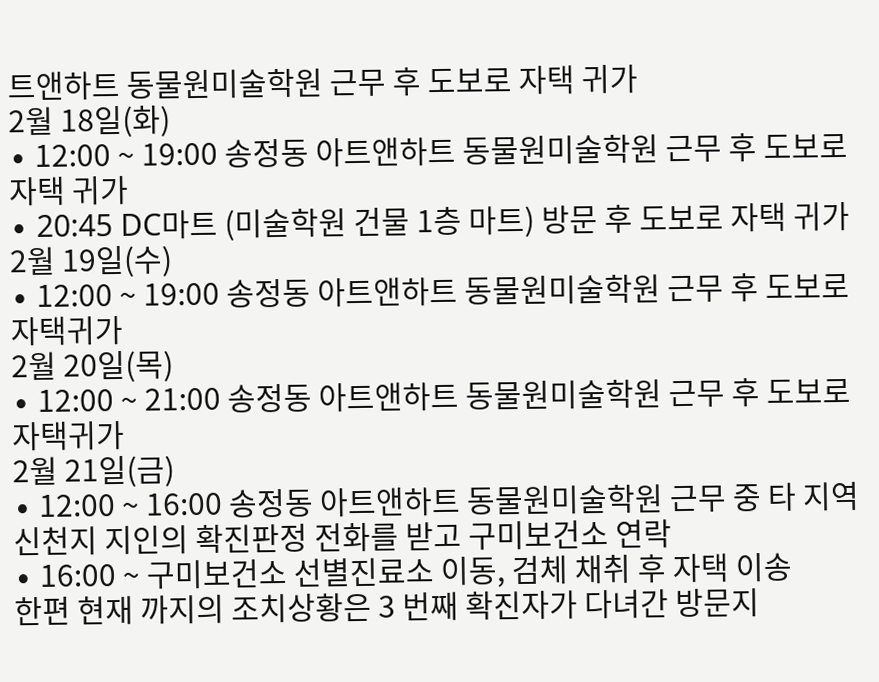트앤하트 동물원미술학원 근무 후 도보로 자택 귀가
2월 18일(화)
∙ 12:00 ~ 19:00 송정동 아트앤하트 동물원미술학원 근무 후 도보로 자택 귀가
∙ 20:45 DC마트 (미술학원 건물 1층 마트) 방문 후 도보로 자택 귀가
2월 19일(수)
∙ 12:00 ~ 19:00 송정동 아트앤하트 동물원미술학원 근무 후 도보로 자택귀가
2월 20일(목)
∙ 12:00 ~ 21:00 송정동 아트앤하트 동물원미술학원 근무 후 도보로 자택귀가
2월 21일(금)
∙ 12:00 ~ 16:00 송정동 아트앤하트 동물원미술학원 근무 중 타 지역 신천지 지인의 확진판정 전화를 받고 구미보건소 연락
∙ 16:00 ~ 구미보건소 선별진료소 이동, 검체 채취 후 자택 이송
한편 현재 까지의 조치상황은 3 번째 확진자가 다녀간 방문지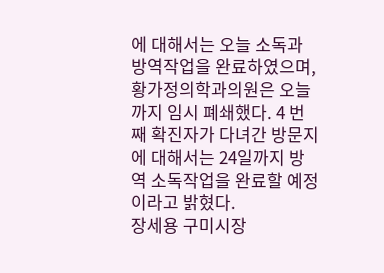에 대해서는 오늘 소독과 방역작업을 완료하였으며, 황가정의학과의원은 오늘까지 임시 폐쇄했다. 4 번째 확진자가 다녀간 방문지에 대해서는 24일까지 방역 소독작업을 완료할 예정이라고 밝혔다.
장세용 구미시장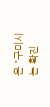은 "구미시는 확진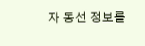자 동선 정보를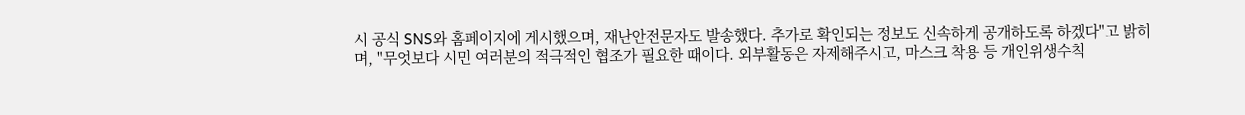시 공식 SNS와 홈페이지에 게시했으며, 재난안전문자도 발송했다. 추가로 확인되는 정보도 신속하게 공개하도록 하겠다"고 밝히며, "무엇보다 시민 여러분의 적극적인 협조가 필요한 때이다. 외부활동은 자제해주시고, 마스크 착용 등 개인위생수칙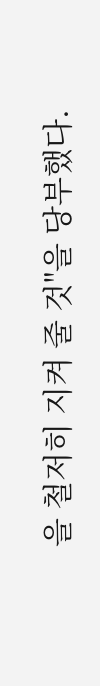을 철저히 지켜 줄 것"을 당부했다.